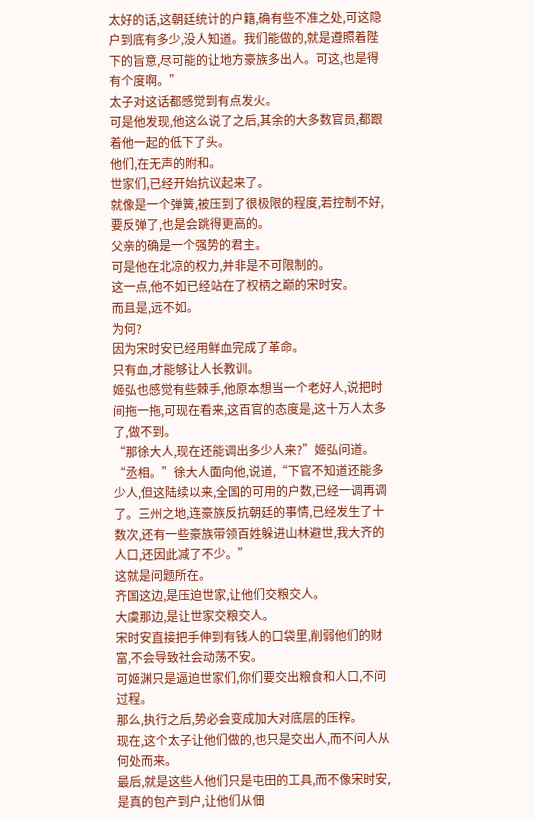太好的话,这朝廷统计的户籍,确有些不准之处,可这隐户到底有多少,没人知道。我们能做的,就是遵照着陛下的旨意,尽可能的让地方豪族多出人。可这,也是得有个度啊。”
太子对这话都感觉到有点发火。
可是他发现,他这么说了之后,其余的大多数官员,都跟着他一起的低下了头。
他们,在无声的附和。
世家们,已经开始抗议起来了。
就像是一个弹簧,被压到了很极限的程度,若控制不好,要反弹了,也是会跳得更高的。
父亲的确是一个强势的君主。
可是他在北凉的权力,并非是不可限制的。
这一点,他不如已经站在了权柄之巅的宋时安。
而且是,远不如。
为何?
因为宋时安已经用鲜血完成了革命。
只有血,才能够让人长教训。
姬弘也感觉有些棘手,他原本想当一个老好人,说把时间拖一拖,可现在看来,这百官的态度是,这十万人太多了,做不到。
“那徐大人,现在还能调出多少人来?”姬弘问道。
“丞相。”徐大人面向他,说道,“下官不知道还能多少人,但这陆续以来,全国的可用的户数,已经一调再调了。三州之地,连豪族反抗朝廷的事情,已经发生了十数次,还有一些豪族带领百姓躲进山林避世,我大齐的人口,还因此减了不少。”
这就是问题所在。
齐国这边,是压迫世家,让他们交粮交人。
大虞那边,是让世家交粮交人。
宋时安直接把手伸到有钱人的口袋里,削弱他们的财富,不会导致社会动荡不安。
可姬渊只是逼迫世家们,你们要交出粮食和人口,不问过程。
那么,执行之后,势必会变成加大对底层的压榨。
现在,这个太子让他们做的,也只是交出人,而不问人从何处而来。
最后,就是这些人他们只是屯田的工具,而不像宋时安,是真的包产到户,让他们从佃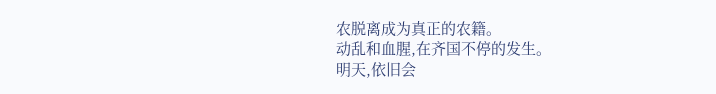农脱离成为真正的农籍。
动乱和血腥,在齐国不停的发生。
明天,依旧会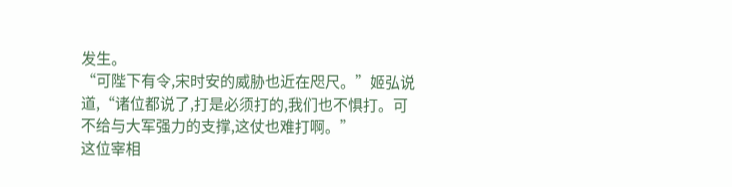发生。
“可陛下有令,宋时安的威胁也近在咫尺。”姬弘说道,“诸位都说了,打是必须打的,我们也不惧打。可不给与大军强力的支撑,这仗也难打啊。”
这位宰相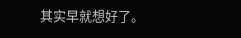其实早就想好了。